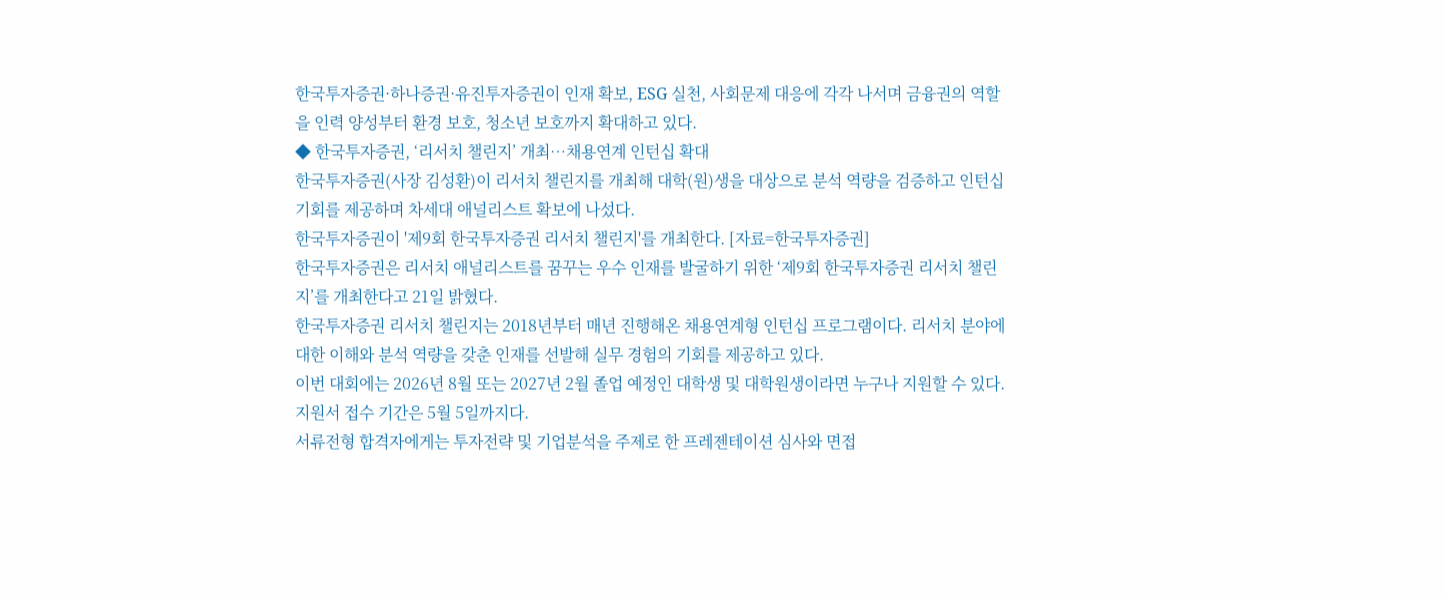한국투자증권·하나증권·유진투자증권이 인재 확보, ESG 실천, 사회문제 대응에 각각 나서며 금융권의 역할을 인력 양성부터 환경 보호, 청소년 보호까지 확대하고 있다.
◆ 한국투자증권, ‘리서치 챌린지’ 개최…채용연계 인턴십 확대
한국투자증권(사장 김성환)이 리서치 챌린지를 개최해 대학(원)생을 대상으로 분석 역량을 검증하고 인턴십 기회를 제공하며 차세대 애널리스트 확보에 나섰다.
한국투자증권이 '제9회 한국투자증권 리서치 챌린지'를 개최한다. [자료=한국투자증권]
한국투자증권은 리서치 애널리스트를 꿈꾸는 우수 인재를 발굴하기 위한 ‘제9회 한국투자증권 리서치 챌린지’를 개최한다고 21일 밝혔다.
한국투자증권 리서치 챌린지는 2018년부터 매년 진행해온 채용연계형 인턴십 프로그램이다. 리서치 분야에 대한 이해와 분석 역량을 갖춘 인재를 선발해 실무 경험의 기회를 제공하고 있다.
이번 대회에는 2026년 8월 또는 2027년 2월 졸업 예정인 대학생 및 대학원생이라면 누구나 지원할 수 있다. 지원서 접수 기간은 5월 5일까지다.
서류전형 합격자에게는 투자전략 및 기업분석을 주제로 한 프레젠테이션 심사와 면접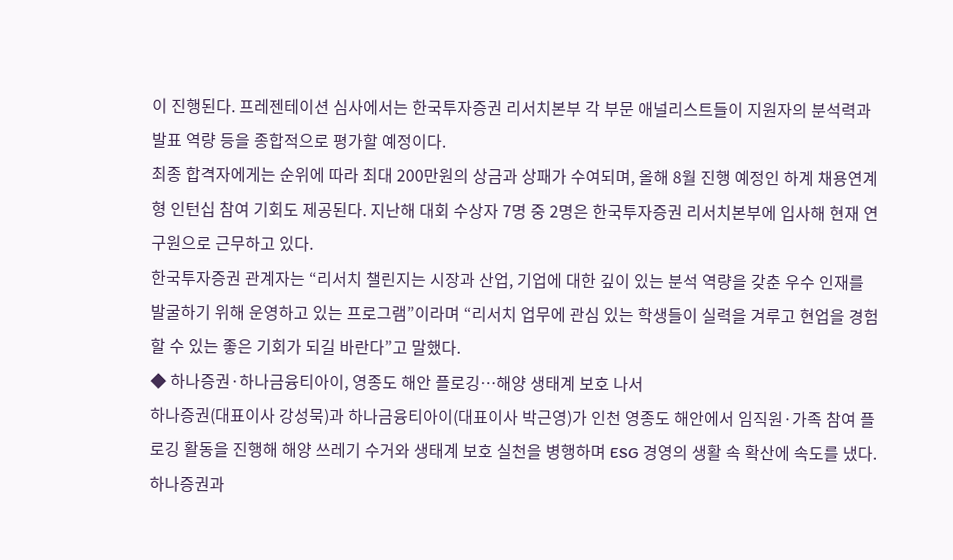이 진행된다. 프레젠테이션 심사에서는 한국투자증권 리서치본부 각 부문 애널리스트들이 지원자의 분석력과 발표 역량 등을 종합적으로 평가할 예정이다.
최종 합격자에게는 순위에 따라 최대 200만원의 상금과 상패가 수여되며, 올해 8월 진행 예정인 하계 채용연계형 인턴십 참여 기회도 제공된다. 지난해 대회 수상자 7명 중 2명은 한국투자증권 리서치본부에 입사해 현재 연구원으로 근무하고 있다.
한국투자증권 관계자는 “리서치 챌린지는 시장과 산업, 기업에 대한 깊이 있는 분석 역량을 갖춘 우수 인재를 발굴하기 위해 운영하고 있는 프로그램”이라며 “리서치 업무에 관심 있는 학생들이 실력을 겨루고 현업을 경험할 수 있는 좋은 기회가 되길 바란다”고 말했다.
◆ 하나증권·하나금융티아이, 영종도 해안 플로깅…해양 생태계 보호 나서
하나증권(대표이사 강성묵)과 하나금융티아이(대표이사 박근영)가 인천 영종도 해안에서 임직원·가족 참여 플로깅 활동을 진행해 해양 쓰레기 수거와 생태계 보호 실천을 병행하며 ESG 경영의 생활 속 확산에 속도를 냈다.
하나증권과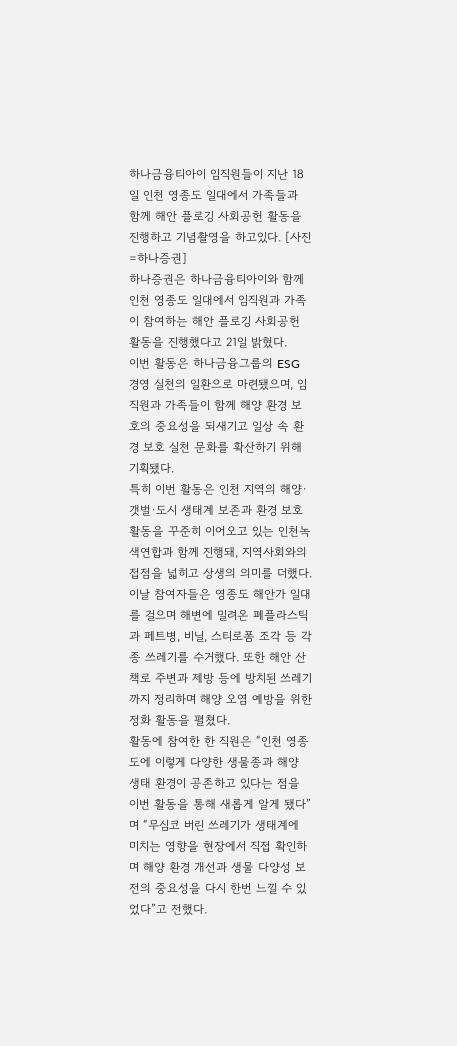하나금융티아이 임직원들이 지난 18일 인천 영종도 일대에서 가족들과 함께 해안 플로깅 사회공헌 활동을 진행하고 기념촬영을 하고있다. [사진=하나증권]
하나증권은 하나금융티아이와 함께 인천 영종도 일대에서 임직원과 가족이 참여하는 해안 플로깅 사회공헌 활동을 진행했다고 21일 밝혔다.
이번 활동은 하나금융그룹의 ESG 경영 실천의 일환으로 마련됐으며, 임직원과 가족들이 함께 해양 환경 보호의 중요성을 되새기고 일상 속 환경 보호 실천 문화를 확산하기 위해 기획됐다.
특히 이번 활동은 인천 지역의 해양·갯벌·도시 생태계 보존과 환경 보호 활동을 꾸준히 이어오고 있는 인천녹색연합과 함께 진행돼, 지역사회와의 접점을 넓히고 상생의 의미를 더했다.
이날 참여자들은 영종도 해안가 일대를 걸으며 해변에 밀려온 폐플라스틱과 페트병, 비닐, 스티로폼 조각 등 각종 쓰레기를 수거했다. 또한 해안 산책로 주변과 제방 등에 방치된 쓰레기까지 정리하며 해양 오염 예방을 위한 정화 활동을 펼쳤다.
활동에 참여한 한 직원은 “인천 영종도에 이렇게 다양한 생물종과 해양 생태 환경이 공존하고 있다는 점을 이번 활동을 통해 새롭게 알게 됐다”며 “무심코 버린 쓰레기가 생태계에 미치는 영향을 현장에서 직접 확인하며 해양 환경 개선과 생물 다양성 보전의 중요성을 다시 한번 느낄 수 있었다”고 전했다.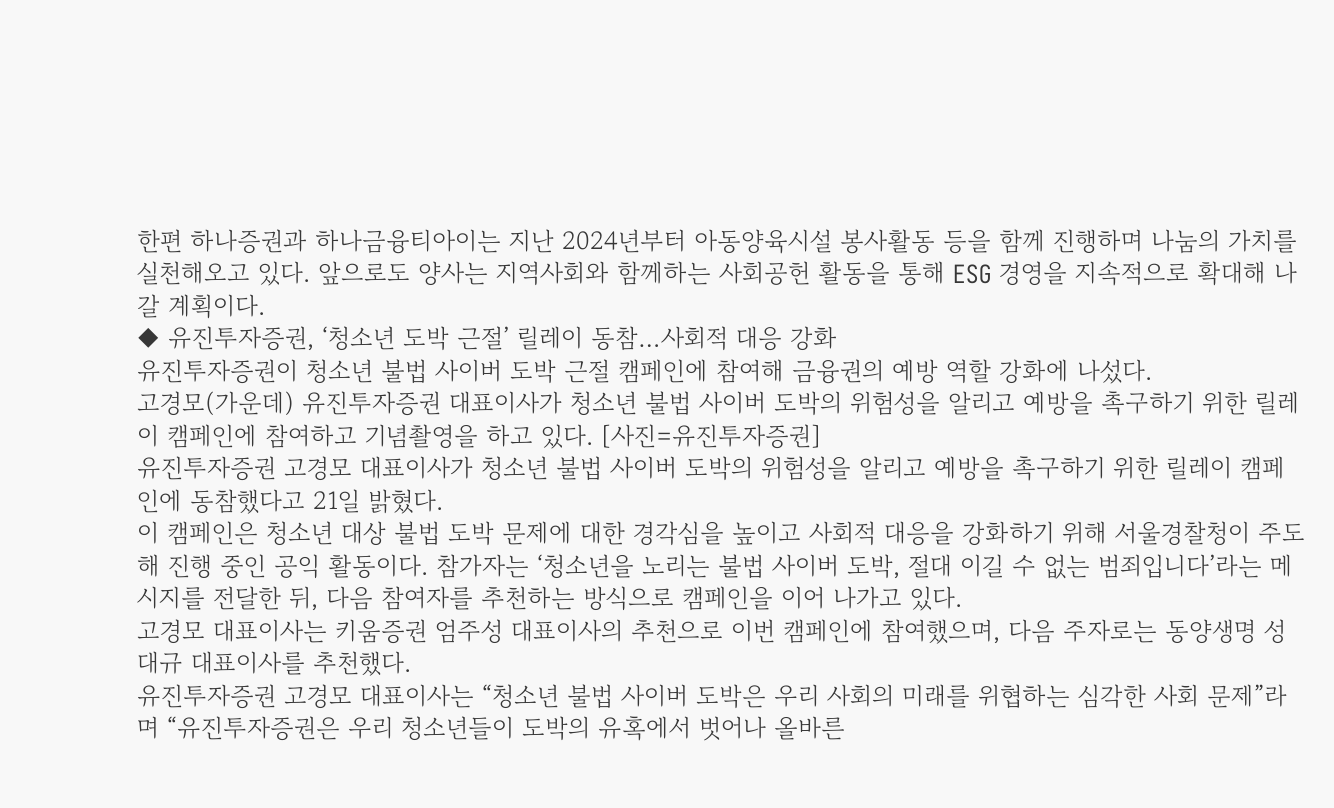한편 하나증권과 하나금융티아이는 지난 2024년부터 아동양육시설 봉사활동 등을 함께 진행하며 나눔의 가치를 실천해오고 있다. 앞으로도 양사는 지역사회와 함께하는 사회공헌 활동을 통해 ESG 경영을 지속적으로 확대해 나갈 계획이다.
◆ 유진투자증권, ‘청소년 도박 근절’ 릴레이 동참…사회적 대응 강화
유진투자증권이 청소년 불법 사이버 도박 근절 캠페인에 참여해 금융권의 예방 역할 강화에 나섰다.
고경모(가운데) 유진투자증권 대표이사가 청소년 불법 사이버 도박의 위험성을 알리고 예방을 촉구하기 위한 릴레이 캠페인에 참여하고 기념촬영을 하고 있다. [사진=유진투자증권]
유진투자증권 고경모 대표이사가 청소년 불법 사이버 도박의 위험성을 알리고 예방을 촉구하기 위한 릴레이 캠페인에 동참했다고 21일 밝혔다.
이 캠페인은 청소년 대상 불법 도박 문제에 대한 경각심을 높이고 사회적 대응을 강화하기 위해 서울경찰청이 주도해 진행 중인 공익 활동이다. 참가자는 ‘청소년을 노리는 불법 사이버 도박, 절대 이길 수 없는 범죄입니다’라는 메시지를 전달한 뒤, 다음 참여자를 추천하는 방식으로 캠페인을 이어 나가고 있다.
고경모 대표이사는 키움증권 엄주성 대표이사의 추천으로 이번 캠페인에 참여했으며, 다음 주자로는 동양생명 성대규 대표이사를 추천했다.
유진투자증권 고경모 대표이사는 “청소년 불법 사이버 도박은 우리 사회의 미래를 위협하는 심각한 사회 문제”라며 “유진투자증권은 우리 청소년들이 도박의 유혹에서 벗어나 올바른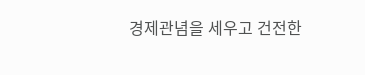경제관념을 세우고 건전한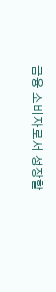금융 소비자로서 성장할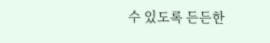수 있도록 든든한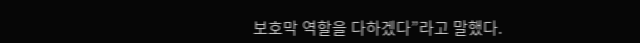보호막 역할을 다하겠다”라고 말했다.